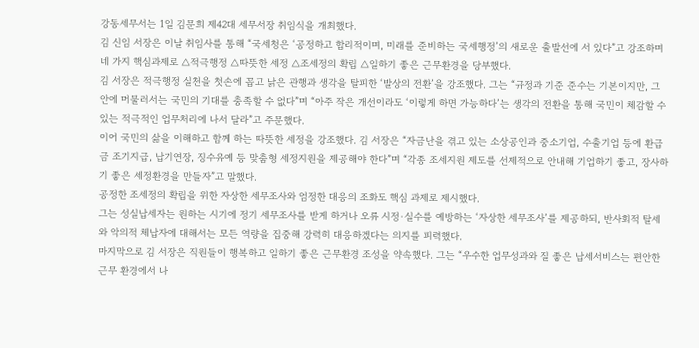강동세무서는 1일 김문희 제42대 세무서장 취임식을 개최했다.
김 신임 서장은 이날 취임사를 통해 “국세청은 ‘공정하고 합리적이며, 미래를 준비하는 국세행정’의 새로운 출발선에 서 있다”고 강조하며 네 가지 핵심과제로 △적극행정 △따뜻한 세정 △조세정의 확립 △일하기 좋은 근무환경을 당부했다.
김 서장은 적극행정 실천을 첫손에 꼽고 낡은 관행과 생각을 탈피한 ‘발상의 전환’을 강조했다. 그는 “규정과 기준 준수는 기본이지만, 그 안에 머물러서는 국민의 기대를 충족할 수 없다”며 “아주 작은 개선이라도 ‘이렇게 하면 가능하다’는 생각의 전환을 통해 국민이 체감할 수 있는 적극적인 업무처리에 나서 달라”고 주문했다.
이어 국민의 삶을 이해하고 함께 하는 따뜻한 세정을 강조했다. 김 서장은 “자금난을 겪고 있는 소상공인과 중소기업, 수출기업 등에 환급금 조기지급, 납기연장, 징수유예 등 맞춤형 세정지원을 제공해야 한다”며 “각종 조세지원 제도를 선제적으로 안내해 기업하기 좋고, 장사하기 좋은 세정환경을 만들자”고 말했다.
공정한 조세정의 확립을 위한 자상한 세무조사와 엄정한 대응의 조화도 핵심 과제로 제시했다.
그는 성실납세자는 원하는 시기에 정기 세무조사를 받게 하거나 오류 시정·실수를 예방하는 ‘자상한 세무조사’를 제공하되, 반사회적 탈세와 악의적 체납자에 대해서는 모든 역량을 집중해 강력히 대응하겠다는 의지를 피력했다.
마지막으로 김 서장은 직원들이 행복하고 일하기 좋은 근무환경 조성을 약속했다. 그는 “우수한 업무성과와 질 좋은 납세서비스는 편안한 근무 환경에서 나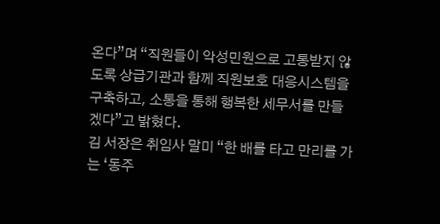온다”며 “직원들이 악성민원으로 고통받지 않도록 상급기관과 함께 직원보호 대응시스템을 구축하고, 소통을 통해 행복한 세무서를 만들겠다”고 밝혔다.
김 서장은 취임사 말미 “한 배를 타고 만리를 가는 ‘동주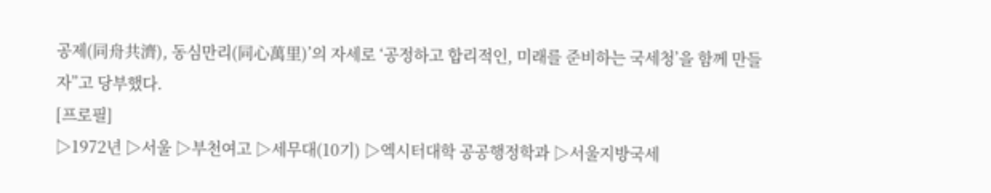공제(同舟共濟), 동심만리(同心萬里)’의 자세로 ‘공정하고 합리적인, 미래를 준비하는 국세청’을 함께 만들자”고 당부했다.
[프로필]
▷1972년 ▷서울 ▷부천여고 ▷세무대(10기) ▷엑시터대학 공공행정학과 ▷서울지방국세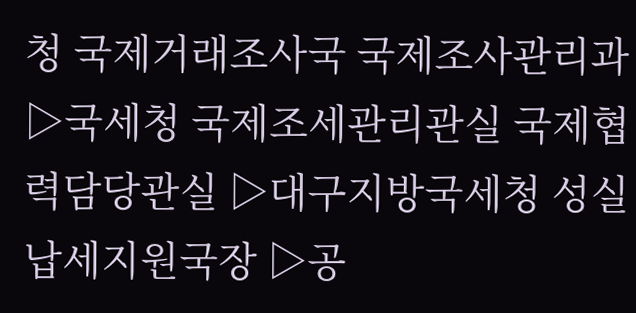청 국제거래조사국 국제조사관리과 ▷국세청 국제조세관리관실 국제협력담당관실 ▷대구지방국세청 성실납세지원국장 ▷공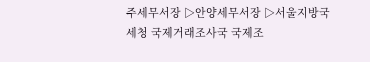주세무서장 ▷안양세무서장 ▷서울지방국세청 국제거래조사국 국제조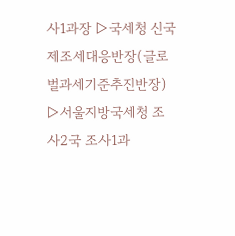사1과장 ▷국세청 신국제조세대응반장(글로벌과세기준추진반장) ▷서울지방국세청 조사2국 조사1과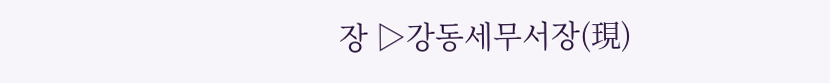장 ▷강동세무서장(現)